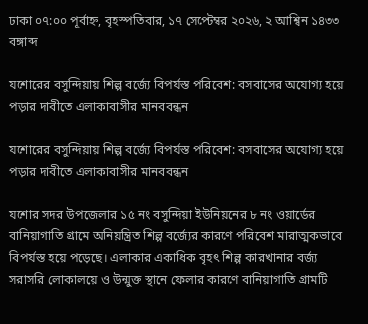ঢাকা ০৭:০০ পূর্বাহ্ন, বৃহস্পতিবার, ১৭ সেপ্টেম্বর ২০২৬, ২ আশ্বিন ১৪৩৩ বঙ্গাব্দ

যশোরের বসুন্দিয়ায় শিল্প বর্জ্যে বিপর্যস্ত পরিবেশ: বসবাসের অযোগ্য হয়ে পড়ার দাবীতে এলাকাবাসীর মানববন্ধন

যশোরের বসুন্দিয়ায় শিল্প বর্জ্যে বিপর্যস্ত পরিবেশ: বসবাসের অযোগ্য হয়ে পড়ার দাবীতে এলাকাবাসীর মানববন্ধন

যশোর সদর উপজেলার ১৫ নং বসুন্দিয়া ইউনিয়নের ৮ নং ওয়ার্ডের বানিয়াগাতি গ্রামে অনিয়ন্ত্রিত শিল্প বর্জ্যের কারণে পরিবেশ মারাত্মকভাবে বিপর্যস্ত হয়ে পড়েছে। এলাকার একাধিক বৃহৎ শিল্প কারখানার বর্জ্য সরাসরি লোকালয়ে ও উন্মুক্ত স্থানে ফেলার কারণে বানিয়াগাতি গ্রামটি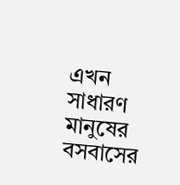এখন সাধারণ মানুষের বসবাসের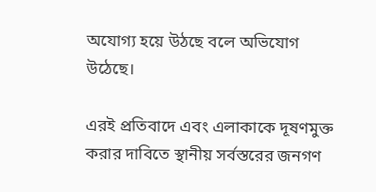অযোগ্য হয়ে উঠছে বলে অভিযোগ উঠেছে।

এরই প্রতিবাদে এবং এলাকাকে দূষণমুক্ত করার দাবিতে স্থানীয় সর্বস্তরের জনগণ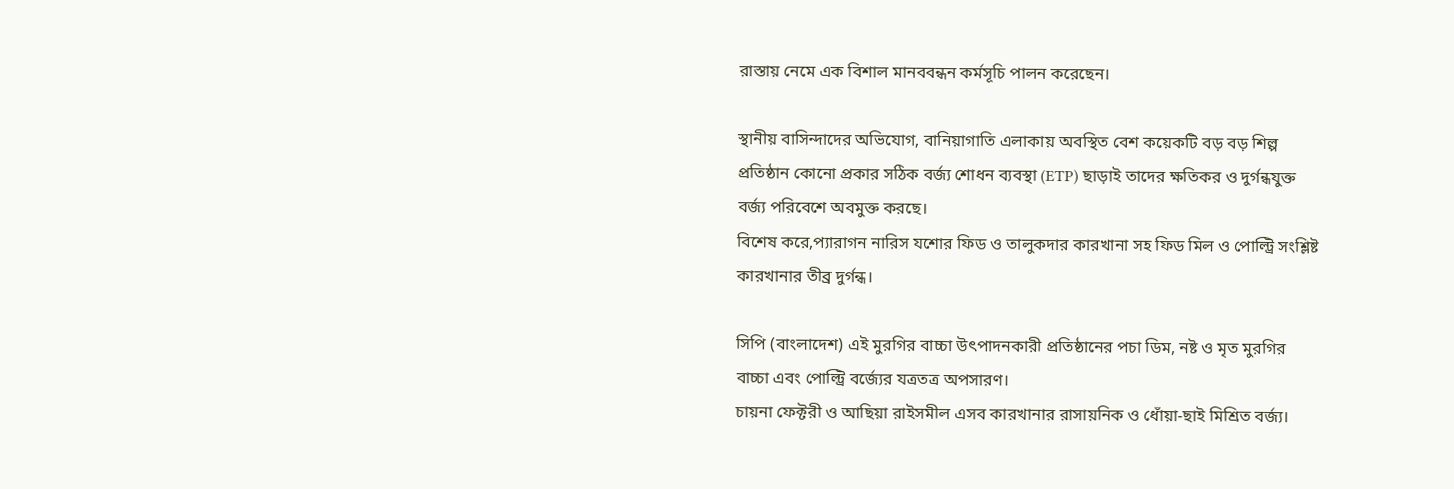রাস্তায় নেমে এক বিশাল মানববন্ধন কর্মসূচি পালন করেছেন।

স্থানীয় বাসিন্দাদের অভিযোগ, বানিয়াগাতি এলাকায় অবস্থিত বেশ কয়েকটি বড় বড় শিল্প প্রতিষ্ঠান কোনো প্রকার সঠিক বর্জ্য শোধন ব্যবস্থা (ETP) ছাড়াই তাদের ক্ষতিকর ও দুর্গন্ধযুক্ত বর্জ্য পরিবেশে অবমুক্ত করছে।
বিশেষ করে,প্যারাগন নারিস যশোর ফিড ও তালুকদার কারখানা সহ ফিড মিল ও পোল্ট্রি সংশ্লিষ্ট কারখানার তীব্র দুর্গন্ধ।

সিপি (বাংলাদেশ) এই মুরগির বাচ্চা উৎপাদনকারী প্রতিষ্ঠানের পচা ডিম, নষ্ট ও মৃত মুরগির বাচ্চা এবং পোল্ট্রি বর্জ্যের যত্রতত্র অপসারণ।
চায়না ফেক্টরী ও আছিয়া রাইসমীল এসব কারখানার রাসায়নিক ও ধোঁয়া-ছাই মিশ্রিত বর্জ্য।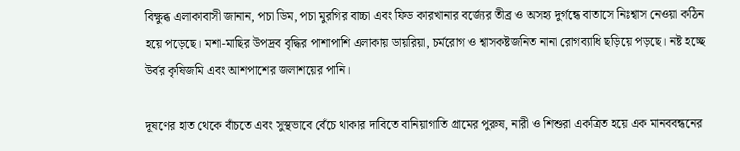বিক্ষুব্ধ এলাকাবাসী জানান, পচা ডিম, পচা মুরগির বাচ্চা এবং ফিড কারখানার বর্জ্যের তীব্র ও অসহ্য দুর্গন্ধে বাতাসে নিঃশ্বাস নেওয়া কঠিন হয়ে পড়েছে। মশা-মাছির উপদ্রব বৃদ্ধির পাশাপাশি এলাকায় ডায়রিয়া, চর্মরোগ ও শ্বাসকষ্টজনিত নানা রোগব্যাধি ছড়িয়ে পড়ছে। নষ্ট হচ্ছে উর্বর কৃষিজমি এবং আশপাশের জলাশয়ের পানি।

দূষণের হাত থেকে বাঁচতে এবং সুস্থভাবে বেঁচে থাকার দাবিতে বানিয়াগাতি গ্রামের পুরুষ, নারী ও শিশুরা একত্রিত হয়ে এক মানববন্ধনের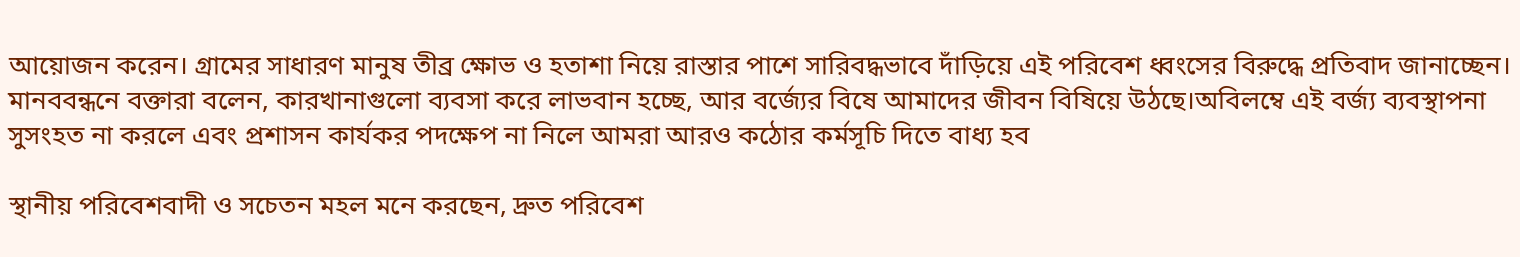আয়োজন করেন। গ্রামের সাধারণ মানুষ তীব্র ক্ষোভ ও হতাশা নিয়ে রাস্তার পাশে সারিবদ্ধভাবে দাঁড়িয়ে এই পরিবেশ ধ্বংসের বিরুদ্ধে প্রতিবাদ জানাচ্ছেন।
মানববন্ধনে বক্তারা বলেন, কারখানাগুলো ব্যবসা করে লাভবান হচ্ছে, আর বর্জ্যের বিষে আমাদের জীবন বিষিয়ে উঠছে।অবিলম্বে এই বর্জ্য ব্যবস্থাপনা সুসংহত না করলে এবং প্রশাসন কার্যকর পদক্ষেপ না নিলে আমরা আরও কঠোর কর্মসূচি দিতে বাধ্য হব

স্থানীয় পরিবেশবাদী ও সচেতন মহল মনে করছেন, দ্রুত পরিবেশ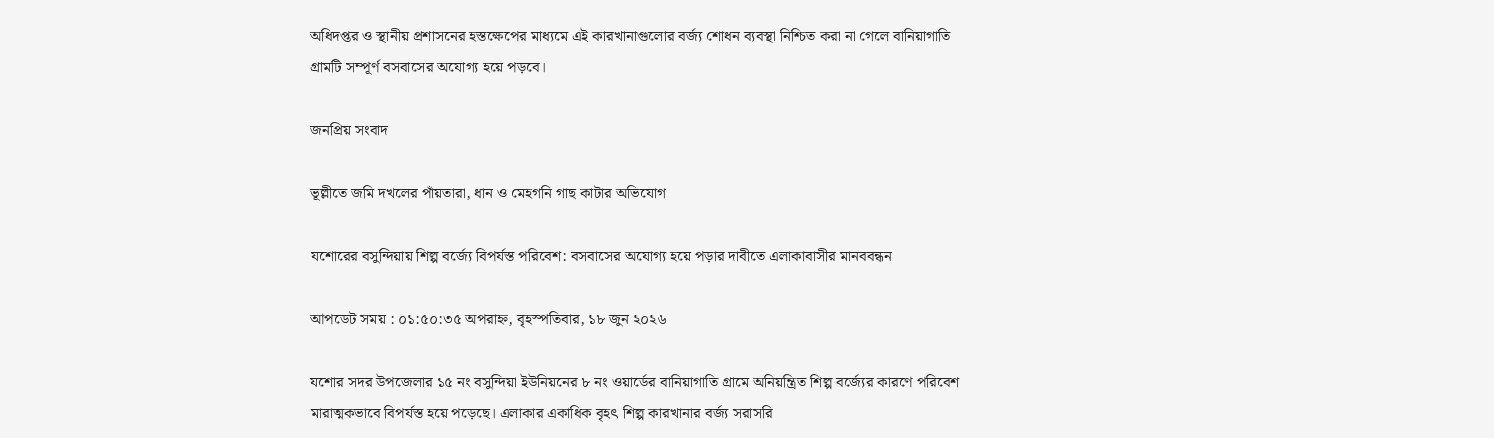অধিদপ্তর ও স্থানীয় প্রশাসনের হস্তক্ষেপের মাধ্যমে এই কারখানাগুলোর বর্জ্য শোধন ব্যবস্থা নিশ্চিত করা না গেলে বানিয়াগাতি গ্রামটি সম্পূর্ণ বসবাসের অযোগ্য হয়ে পড়বে।

জনপ্রিয় সংবাদ

ভূল্লীতে জমি দখলের পাঁয়তারা, ধান ও মেহগনি গাছ কাটার অভিযোগ

যশোরের বসুন্দিয়ায় শিল্প বর্জ্যে বিপর্যস্ত পরিবেশ: বসবাসের অযোগ্য হয়ে পড়ার দাবীতে এলাকাবাসীর মানববন্ধন

আপডেট সময় : ০১:৫০:৩৫ অপরাহ্ন, বৃহস্পতিবার, ১৮ জুন ২০২৬

যশোর সদর উপজেলার ১৫ নং বসুন্দিয়া ইউনিয়নের ৮ নং ওয়ার্ডের বানিয়াগাতি গ্রামে অনিয়ন্ত্রিত শিল্প বর্জ্যের কারণে পরিবেশ মারাত্মকভাবে বিপর্যস্ত হয়ে পড়েছে। এলাকার একাধিক বৃহৎ শিল্প কারখানার বর্জ্য সরাসরি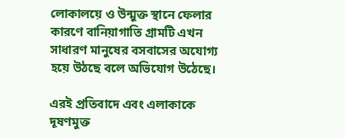লোকালয়ে ও উন্মুক্ত স্থানে ফেলার কারণে বানিয়াগাতি গ্রামটি এখন সাধারণ মানুষের বসবাসের অযোগ্য হয়ে উঠছে বলে অভিযোগ উঠেছে।

এরই প্রতিবাদে এবং এলাকাকে দূষণমুক্ত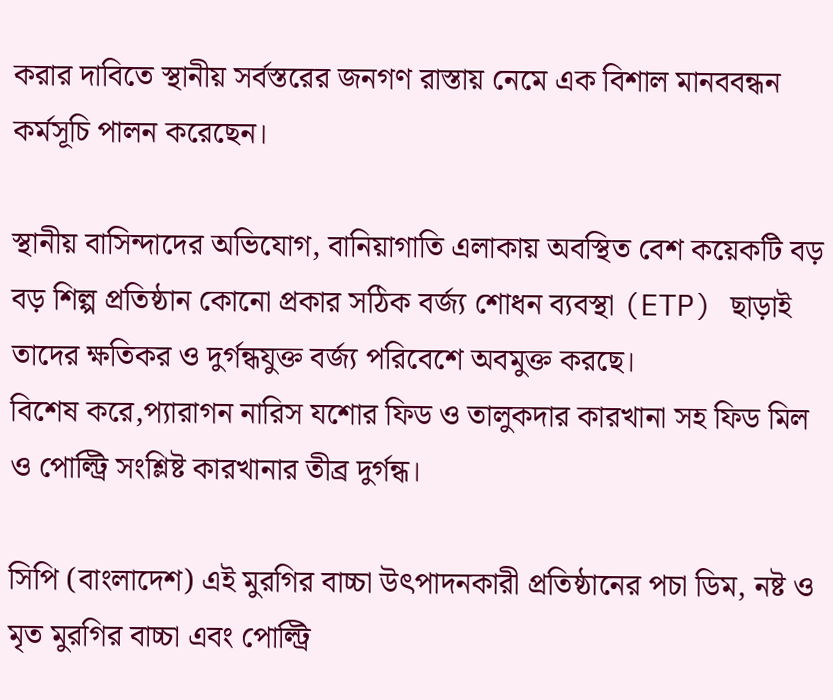করার দাবিতে স্থানীয় সর্বস্তরের জনগণ রাস্তায় নেমে এক বিশাল মানববন্ধন কর্মসূচি পালন করেছেন।

স্থানীয় বাসিন্দাদের অভিযোগ, বানিয়াগাতি এলাকায় অবস্থিত বেশ কয়েকটি বড় বড় শিল্প প্রতিষ্ঠান কোনো প্রকার সঠিক বর্জ্য শোধন ব্যবস্থা (ETP) ছাড়াই তাদের ক্ষতিকর ও দুর্গন্ধযুক্ত বর্জ্য পরিবেশে অবমুক্ত করছে।
বিশেষ করে,প্যারাগন নারিস যশোর ফিড ও তালুকদার কারখানা সহ ফিড মিল ও পোল্ট্রি সংশ্লিষ্ট কারখানার তীব্র দুর্গন্ধ।

সিপি (বাংলাদেশ) এই মুরগির বাচ্চা উৎপাদনকারী প্রতিষ্ঠানের পচা ডিম, নষ্ট ও মৃত মুরগির বাচ্চা এবং পোল্ট্রি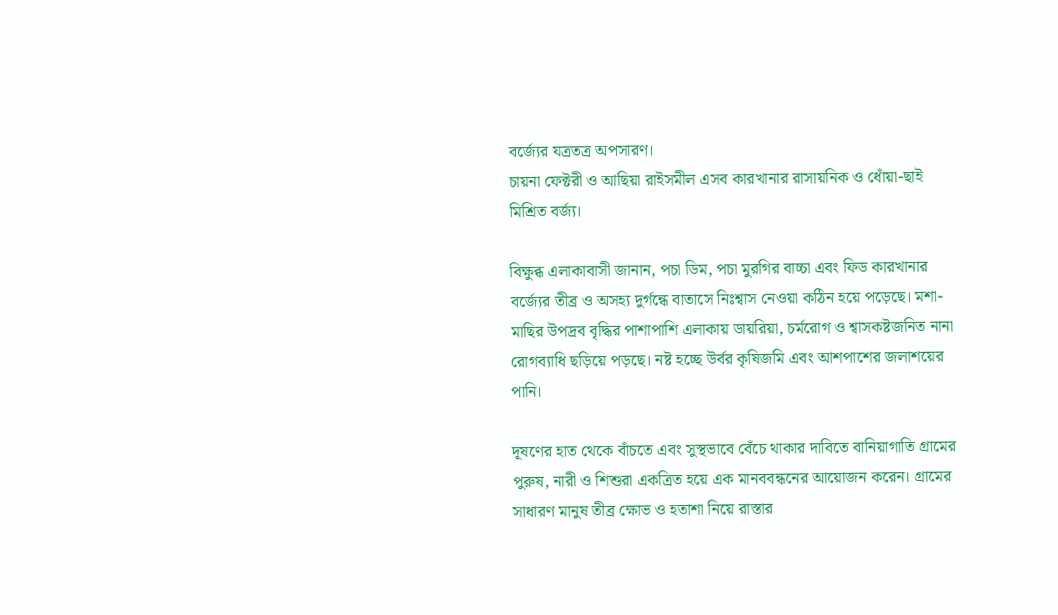বর্জ্যের যত্রতত্র অপসারণ।
চায়না ফেক্টরী ও আছিয়া রাইসমীল এসব কারখানার রাসায়নিক ও ধোঁয়া-ছাই মিশ্রিত বর্জ্য।

বিক্ষুব্ধ এলাকাবাসী জানান, পচা ডিম, পচা মুরগির বাচ্চা এবং ফিড কারখানার বর্জ্যের তীব্র ও অসহ্য দুর্গন্ধে বাতাসে নিঃশ্বাস নেওয়া কঠিন হয়ে পড়েছে। মশা-মাছির উপদ্রব বৃদ্ধির পাশাপাশি এলাকায় ডায়রিয়া, চর্মরোগ ও শ্বাসকষ্টজনিত নানা রোগব্যাধি ছড়িয়ে পড়ছে। নষ্ট হচ্ছে উর্বর কৃষিজমি এবং আশপাশের জলাশয়ের পানি।

দূষণের হাত থেকে বাঁচতে এবং সুস্থভাবে বেঁচে থাকার দাবিতে বানিয়াগাতি গ্রামের পুরুষ, নারী ও শিশুরা একত্রিত হয়ে এক মানববন্ধনের আয়োজন করেন। গ্রামের সাধারণ মানুষ তীব্র ক্ষোভ ও হতাশা নিয়ে রাস্তার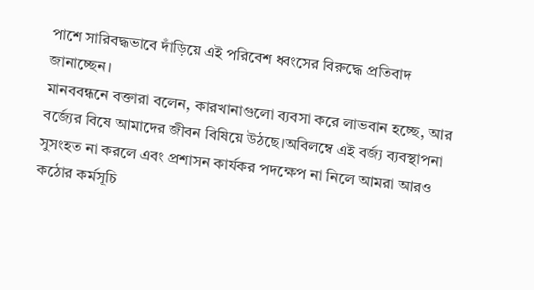পাশে সারিবদ্ধভাবে দাঁড়িয়ে এই পরিবেশ ধ্বংসের বিরুদ্ধে প্রতিবাদ জানাচ্ছেন।
মানববন্ধনে বক্তারা বলেন, কারখানাগুলো ব্যবসা করে লাভবান হচ্ছে, আর বর্জ্যের বিষে আমাদের জীবন বিষিয়ে উঠছে।অবিলম্বে এই বর্জ্য ব্যবস্থাপনা সুসংহত না করলে এবং প্রশাসন কার্যকর পদক্ষেপ না নিলে আমরা আরও কঠোর কর্মসূচি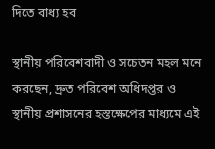দিতে বাধ্য হব

স্থানীয় পরিবেশবাদী ও সচেতন মহল মনে করছেন, দ্রুত পরিবেশ অধিদপ্তর ও স্থানীয় প্রশাসনের হস্তক্ষেপের মাধ্যমে এই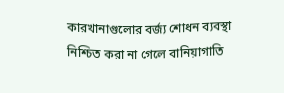কারখানাগুলোর বর্জ্য শোধন ব্যবস্থা নিশ্চিত করা না গেলে বানিয়াগাতি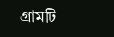গ্রামটি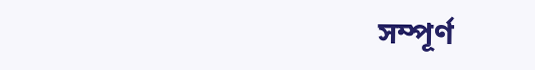সম্পূর্ণ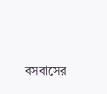বসবাসের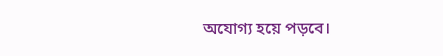অযোগ্য হয়ে পড়বে।